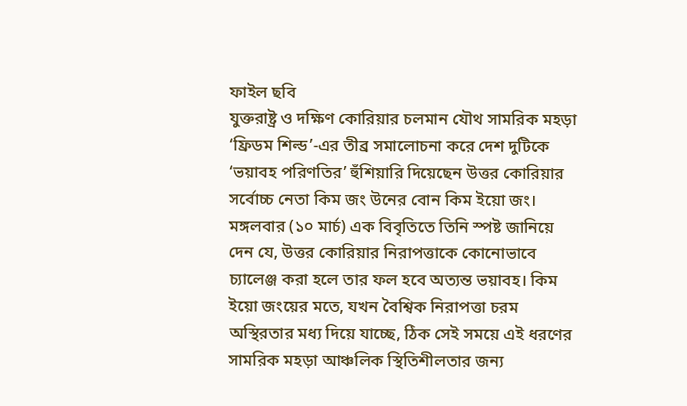ফাইল ছবি
যুক্তরাষ্ট্র ও দক্ষিণ কোরিয়ার চলমান যৌথ সামরিক মহড়া ‘ফ্রিডম শিল্ড’-এর তীব্র সমালোচনা করে দেশ দুটিকে ‘ভয়াবহ পরিণতির’ হুঁশিয়ারি দিয়েছেন উত্তর কোরিয়ার সর্বোচ্চ নেতা কিম জং উনের বোন কিম ইয়ো জং।
মঙ্গলবার (১০ মার্চ) এক বিবৃতিতে তিনি স্পষ্ট জানিয়ে দেন যে, উত্তর কোরিয়ার নিরাপত্তাকে কোনোভাবে চ্যালেঞ্জ করা হলে তার ফল হবে অত্যন্ত ভয়াবহ। কিম ইয়ো জংয়ের মতে, যখন বৈশ্বিক নিরাপত্তা চরম অস্থিরতার মধ্য দিয়ে যাচ্ছে, ঠিক সেই সময়ে এই ধরণের সামরিক মহড়া আঞ্চলিক স্থিতিশীলতার জন্য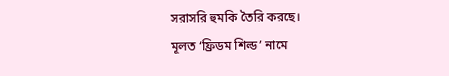সরাসরি হুমকি তৈরি করছে।
মূলত ‘ফ্রিডম শিল্ড’ নামে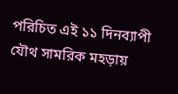পরিচিত এই ১১ দিনব্যাপী যৌথ সামরিক মহড়ায়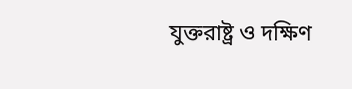যুক্তরাষ্ট্র ও দক্ষিণ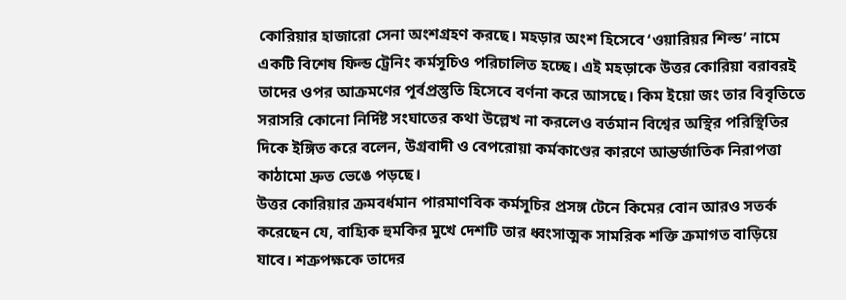কোরিয়ার হাজারো সেনা অংশগ্রহণ করছে। মহড়ার অংশ হিসেবে ‘ওয়ারিয়র শিল্ড’ নামে একটি বিশেষ ফিল্ড ট্রেনিং কর্মসূচিও পরিচালিত হচ্ছে। এই মহড়াকে উত্তর কোরিয়া বরাবরই তাদের ওপর আক্রমণের পূর্বপ্রস্তুতি হিসেবে বর্ণনা করে আসছে। কিম ইয়ো জং তার বিবৃতিতে সরাসরি কোনো নির্দিষ্ট সংঘাতের কথা উল্লেখ না করলেও বর্তমান বিশ্বের অস্থির পরিস্থিতির দিকে ইঙ্গিত করে বলেন, উগ্রবাদী ও বেপরোয়া কর্মকাণ্ডের কারণে আন্তর্জাতিক নিরাপত্তা কাঠামো দ্রুত ভেঙে পড়ছে।
উত্তর কোরিয়ার ক্রমবর্ধমান পারমাণবিক কর্মসূচির প্রসঙ্গ টেনে কিমের বোন আরও সতর্ক করেছেন যে, বাহ্যিক হুমকির মুখে দেশটি তার ধ্বংসাত্মক সামরিক শক্তি ক্রমাগত বাড়িয়ে যাবে। শত্রুপক্ষকে তাদের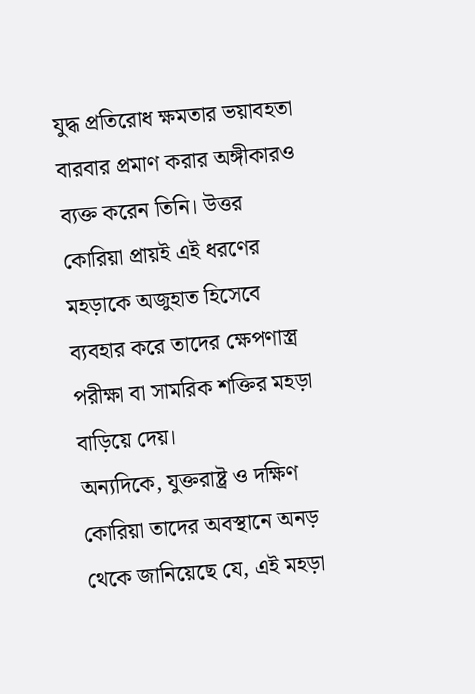যুদ্ধ প্রতিরোধ ক্ষমতার ভয়াবহতা বারবার প্রমাণ করার অঙ্গীকারও ব্যক্ত করেন তিনি। উত্তর কোরিয়া প্রায়ই এই ধরণের মহড়াকে অজুহাত হিসেবে ব্যবহার করে তাদের ক্ষেপণাস্ত্র পরীক্ষা বা সামরিক শক্তির মহড়া বাড়িয়ে দেয়।
অন্যদিকে, যুক্তরাষ্ট্র ও দক্ষিণ কোরিয়া তাদের অবস্থানে অনড় থেকে জানিয়েছে যে, এই মহড়া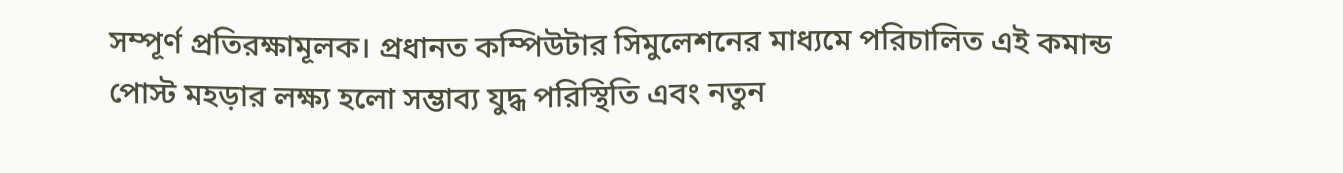সম্পূর্ণ প্রতিরক্ষামূলক। প্রধানত কম্পিউটার সিমুলেশনের মাধ্যমে পরিচালিত এই কমান্ড পোস্ট মহড়ার লক্ষ্য হলো সম্ভাব্য যুদ্ধ পরিস্থিতি এবং নতুন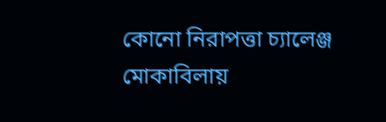কোনো নিরাপত্তা চ্যালেঞ্জ মোকাবিলায়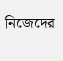নিজেদের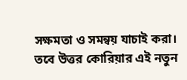সক্ষমতা ও সমন্বয় যাচাই করা। তবে উত্তর কোরিয়ার এই নতুন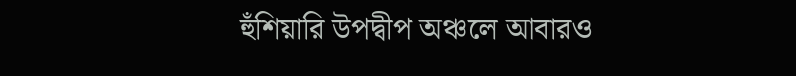হুঁশিয়ারি উপদ্বীপ অঞ্চলে আবারও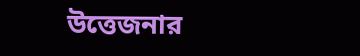উত্তেজনার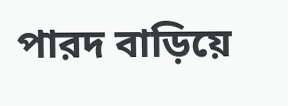পারদ বাড়িয়ে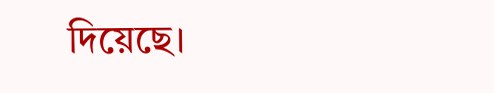দিয়েছে।